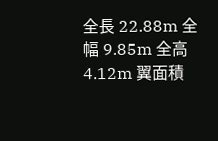全長 22.88m 全幅 9.85m 全高 4.12m 翼面積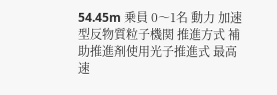54.45m 乗員 0〜1名 動力 加速型反物質粒子機関 推進方式 補助推進剤使用光子推進式 最高速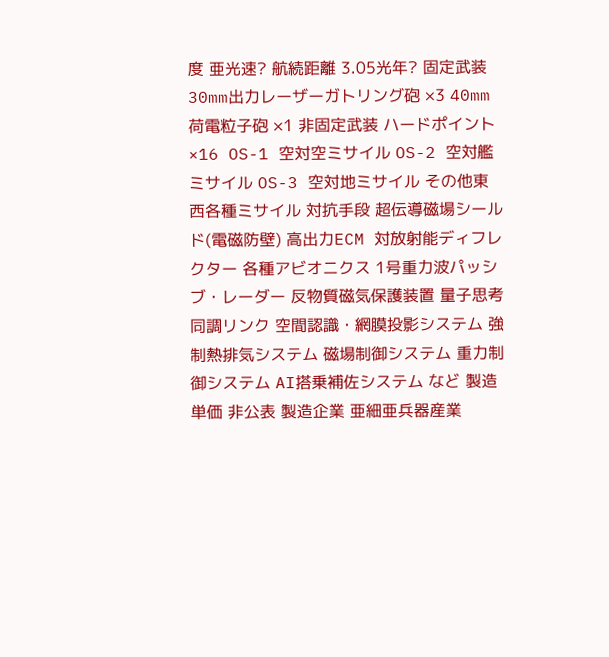度 亜光速? 航続距離 3.05光年? 固定武装 30mm出力レーザーガトリング砲 ×3 40mm荷電粒子砲 ×1 非固定武装 ハードポイント ×16 OS-1 空対空ミサイル OS-2 空対艦ミサイル OS-3 空対地ミサイル その他東西各種ミサイル 対抗手段 超伝導磁場シールド(電磁防壁) 高出力ECM 対放射能ディフレクター 各種アビオニクス 1号重力波パッシブ・レーダー 反物質磁気保護装置 量子思考同調リンク 空間認識・網膜投影システム 強制熱排気システム 磁場制御システム 重力制御システム AI搭乗補佐システム など 製造単価 非公表 製造企業 亜細亜兵器産業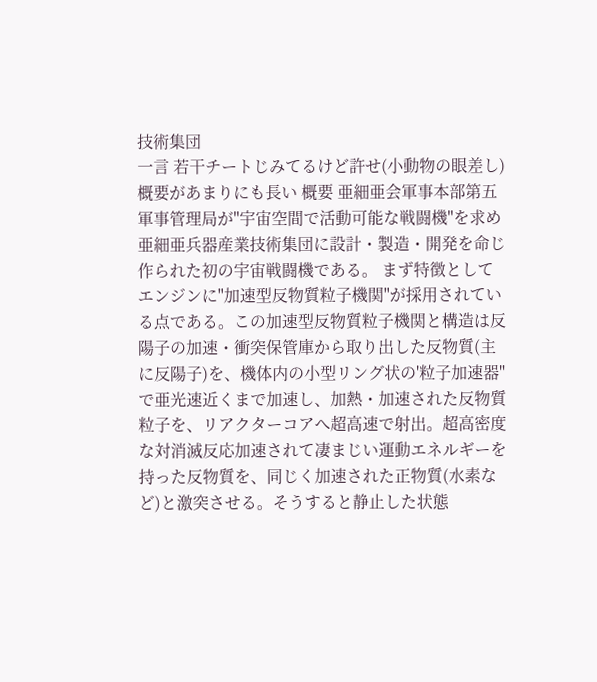技術集団
一言 若干チートじみてるけど許せ(小動物の眼差し) 概要があまりにも長い 概要 亜細亜会軍事本部第五軍事管理局が"宇宙空間で活動可能な戦闘機"を求め亜細亜兵器産業技術集団に設計・製造・開発を命じ作られた初の宇宙戦闘機である。 まず特徴としてエンジンに"加速型反物質粒子機関"が採用されている点である。この加速型反物質粒子機関と構造は反陽子の加速・衝突保管庫から取り出した反物質(主に反陽子)を、機体内の小型リング状の'粒子加速器"で亜光速近くまで加速し、加熱・加速された反物質粒子を、リアクターコアへ超高速で射出。超高密度な対消滅反応加速されて凄まじい運動エネルギーを持った反物質を、同じく加速された正物質(水素など)と激突させる。そうすると静止した状態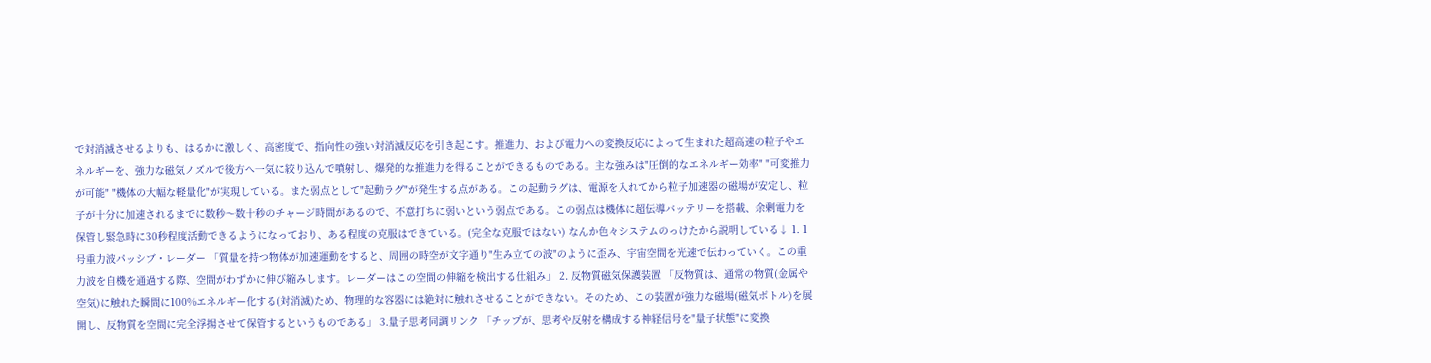で対消滅させるよりも、はるかに激しく、高密度で、指向性の強い対消滅反応を引き起こす。推進力、および電力への変換反応によって生まれた超高速の粒子やエネルギーを、強力な磁気ノズルで後方へ一気に絞り込んで噴射し、爆発的な推進力を得ることができるものである。主な強みは"圧倒的なエネルギー効率" "可変推力が可能" "機体の大幅な軽量化"が実現している。また弱点として"起動ラグ"が発生する点がある。この起動ラグは、電源を入れてから粒子加速器の磁場が安定し、粒子が十分に加速されるまでに数秒〜数十秒のチャージ時間があるので、不意打ちに弱いという弱点である。この弱点は機体に超伝導バッテリーを搭載、余剰電力を保管し緊急時に30秒程度活動できるようになっており、ある程度の克服はできている。(完全な克服ではない) なんか色々システムのっけたから説明している↓ 1. 1号重力波パッシブ・レーダー 「質量を持つ物体が加速運動をすると、周囲の時空が文字通り"生み立ての波"のように歪み、宇宙空間を光速で伝わっていく。この重力波を自機を通過する際、空間がわずかに伸び縮みします。レーダーはこの空間の伸縮を検出する仕組み」 2. 反物質磁気保護装置 「反物質は、通常の物質(金属や空気)に触れた瞬間に100%エネルギー化する(対消滅)ため、物理的な容器には絶対に触れさせることができない。そのため、この装置が強力な磁場(磁気ボトル)を展開し、反物質を空間に完全浮揚させて保管するというものである」 3.量子思考同調リンク 「チップが、思考や反射を構成する神経信号を"量子状態"に変換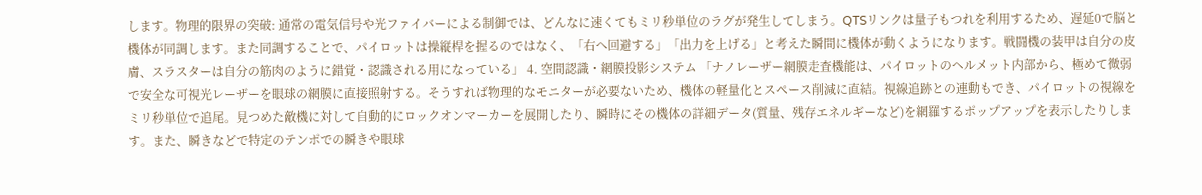します。物理的限界の突破: 通常の電気信号や光ファイバーによる制御では、どんなに速くてもミリ秒単位のラグが発生してしまう。QTSリンクは量子もつれを利用するため、遅延0で脳と機体が同調します。また同調することで、パイロットは操縦桿を握るのではなく、「右へ回避する」「出力を上げる」と考えた瞬間に機体が動くようになります。戦闘機の装甲は自分の皮膚、スラスターは自分の筋肉のように錯覚・認識される用になっている」 4. 空間認識・網膜投影システム 「ナノレーザー網膜走査機能は、パイロットのヘルメット内部から、極めて微弱で安全な可視光レーザーを眼球の網膜に直接照射する。そうすれば物理的なモニターが必要ないため、機体の軽量化とスペース削減に直結。視線追跡との連動もでき、パイロットの視線をミリ秒単位で追尾。見つめた敵機に対して自動的にロックオンマーカーを展開したり、瞬時にその機体の詳細データ(質量、残存エネルギーなど)を網羅するポップアップを表示したりします。また、瞬きなどで特定のテンポでの瞬きや眼球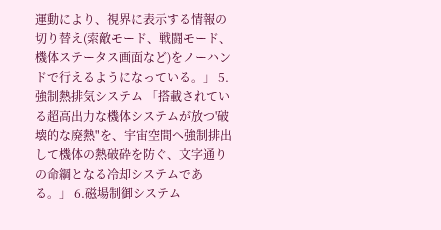運動により、視界に表示する情報の切り替え(索敵モード、戦闘モード、機体ステータス画面など)をノーハンドで行えるようになっている。」 5. 強制熱排気システム 「搭載されている超高出力な機体システムが放つ'破壊的な廃熱"を、宇宙空間へ強制排出して機体の熱破砕を防ぐ、文字通りの命綱となる冷却システムである。」 6.磁場制御システム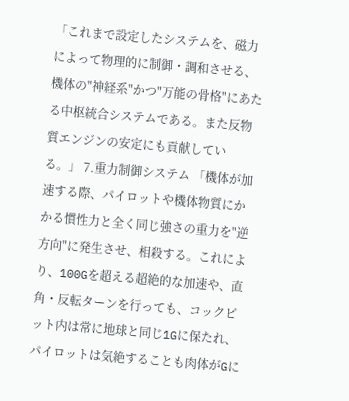「これまで設定したシステムを、磁力によって物理的に制御・調和させる、機体の"神経系"かつ"万能の骨格"にあたる中枢統合システムである。また反物質エンジンの安定にも貢献している。」 7.重力制御システム 「機体が加速する際、パイロットや機体物質にかかる慣性力と全く同じ強さの重力を"逆方向"に発生させ、相殺する。これにより、100Gを超える超絶的な加速や、直角・反転ターンを行っても、コックピット内は常に地球と同じ1Gに保たれ、パイロットは気絶することも肉体がGに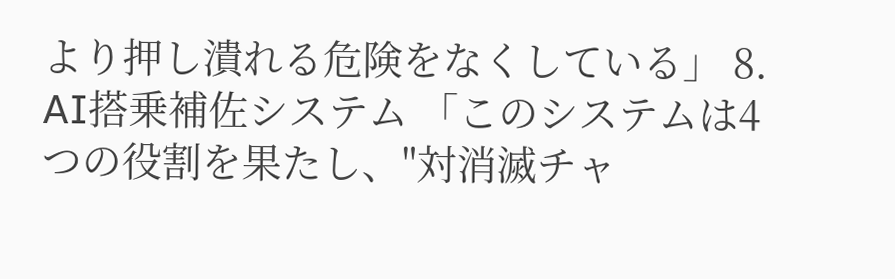より押し潰れる危険をなくしている」 8. AI搭乗補佐システム 「このシステムは4つの役割を果たし、"対消滅チャ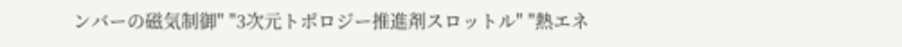ンバーの磁気制御" "3次元トポロジー推進剤スロットル" "熱エネ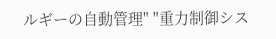ルギーの自動管理" "重力制御シス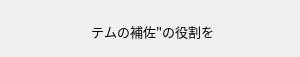テムの補佐"の役割を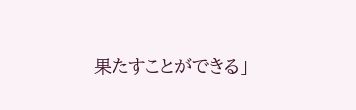果たすことができる」